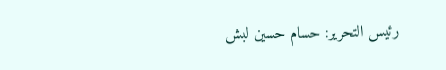رئيس التحرير: حسام حسين لبش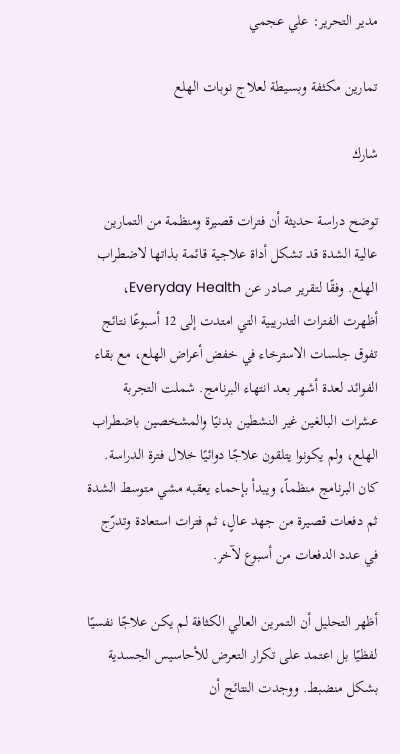مدير التحرير: علي عجمي

تمارين مكثفة وبسيطة لعلاج نوبات الهلع

شارك

توضح دراسة حديثة أن فترات قصيرة ومنظمة من التمارين عالية الشدة قد تشكل أداة علاجية قائمة بذاتها لاضطراب الهلع. وفقًا لتقرير صادر عن Everyday Health، أظهرت الفترات التدريبية التي امتدت إلى 12 أسبوعًا نتائج تفوق جلسات الاسترخاء في خفض أعراض الهلع، مع بقاء الفوائد لعدة أشهر بعد انتهاء البرنامج. شملت التجربة عشرات البالغين غير النشطين بدنيًا والمشخصين باضطراب الهلع، ولم يكونوا يتلقون علاجًا دوائيًا خلال فترة الدراسة. كان البرنامج منظماً، ويبدأ بإحماء يعقبه مشي متوسط الشدة ثم دفعات قصيرة من جهد عالٍ، ثم فترات استعادة وتدرّج في عدد الدفعات من أسبوع لآخر.

أظهر التحليل أن التمرين العالي الكثافة لم يكن علاجًا نفسيًا لفظيًا بل اعتمد على تكرار التعرض للأحاسيس الجسدية بشكل منضبط. ووجدت النتائج أن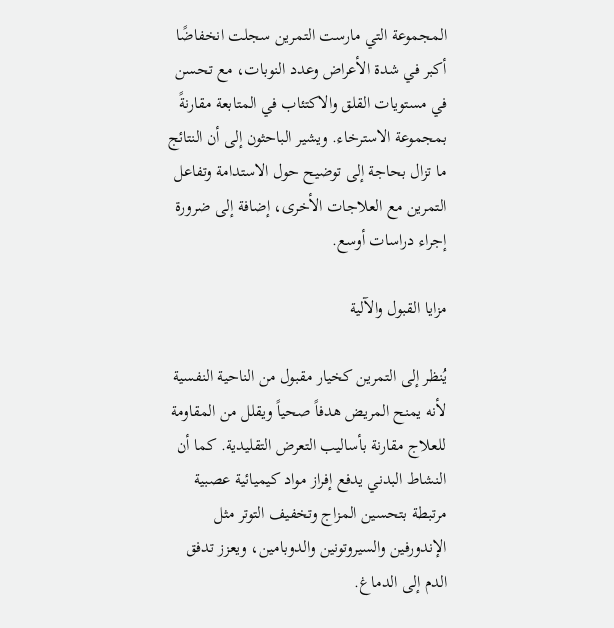المجموعة التي مارست التمرين سجلت انخفاضًا أكبر في شدة الأعراض وعدد النوبات، مع تحسن في مستويات القلق والاكتئاب في المتابعة مقارنةً بمجموعة الاسترخاء. ويشير الباحثون إلى أن النتائج ما تزال بحاجة إلى توضيح حول الاستدامة وتفاعل التمرين مع العلاجات الأخرى، إضافة إلى ضرورة إجراء دراسات أوسع.

مزايا القبول والآلية

يُنظر إلى التمرين كخيار مقبول من الناحية النفسية لأنه يمنح المريض هدفاً صحياً ويقلل من المقاومة للعلاج مقارنة بأساليب التعرض التقليدية. كما أن النشاط البدني يدفع إفراز مواد كيميائية عصبية مرتبطة بتحسين المزاج وتخفيف التوتر مثل الإندورفين والسيروتونين والدوبامين، ويعزز تدفق الدم إلى الدماغ.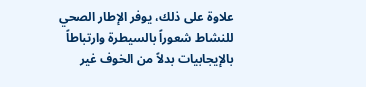علاوة على ذلك، يوفر الإطار الصحي للنشاط شعوراً بالسيطرة وارتباطاً بالإيجابيات بدلاً من الخوف غير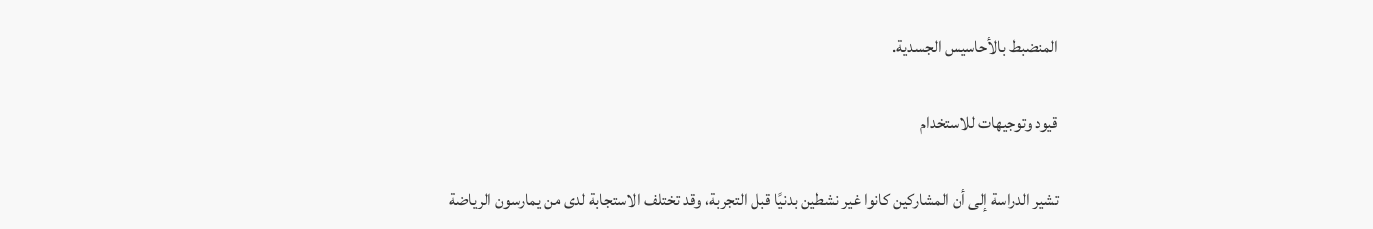المنضبط بالأحاسيس الجسدية.

قيود وتوجيهات للاستخدام

تشير الدراسة إلى أن المشاركين كانوا غير نشطين بدنيًا قبل التجربة، وقد تختلف الاستجابة لدى من يمارسون الرياضة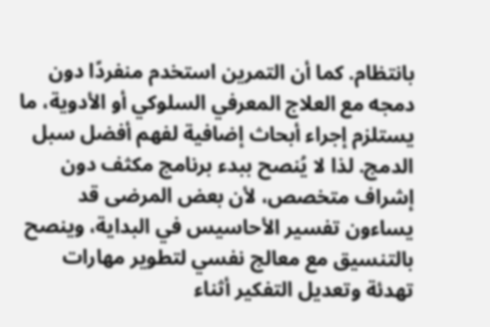بانتظام. كما أن التمرين استخدم منفردًا دون دمجه مع العلاج المعرفي السلوكي أو الأدوية، ما يستلزم إجراء أبحاث إضافية لفهم أفضل سبل الدمج. لذا لا يُنصح ببدء برنامج مكثف دون إشراف متخصص، لأن بعض المرضى قد يساءون تفسير الأحاسيس في البداية، وينصح بالتنسيق مع معالج نفسي لتطوير مهارات تهدئة وتعديل التفكير أثناء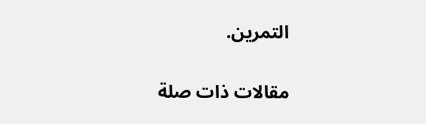التمرين.

مقالات ذات صلة